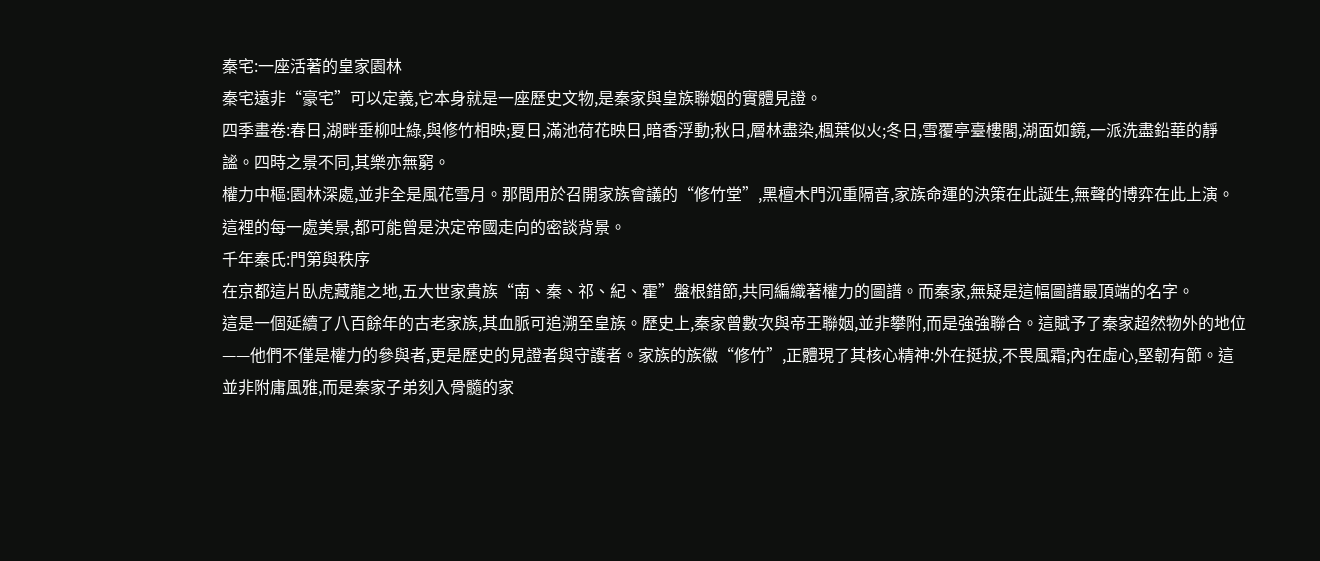秦宅:一座活著的皇家園林
秦宅遠非“豪宅”可以定義,它本身就是一座歷史文物,是秦家與皇族聯姻的實體見證。
四季畫卷:春日,湖畔垂柳吐綠,與修竹相映;夏日,滿池荷花映日,暗香浮動;秋日,層林盡染,楓葉似火;冬日,雪覆亭臺樓閣,湖面如鏡,一派洗盡鉛華的靜謐。四時之景不同,其樂亦無窮。
權力中樞:園林深處,並非全是風花雪月。那間用於召開家族會議的“修竹堂”,黑檀木門沉重隔音,家族命運的決策在此誕生,無聲的博弈在此上演。這裡的每一處美景,都可能曾是決定帝國走向的密談背景。
千年秦氏:門第與秩序
在京都這片臥虎藏龍之地,五大世家貴族“南、秦、祁、紀、霍”盤根錯節,共同編織著權力的圖譜。而秦家,無疑是這幅圖譜最頂端的名字。
這是一個延續了八百餘年的古老家族,其血脈可追溯至皇族。歷史上,秦家曾數次與帝王聯姻,並非攀附,而是強強聯合。這賦予了秦家超然物外的地位——他們不僅是權力的參與者,更是歷史的見證者與守護者。家族的族徽“修竹”,正體現了其核心精神:外在挺拔,不畏風霜;內在虛心,堅韌有節。這並非附庸風雅,而是秦家子弟刻入骨髓的家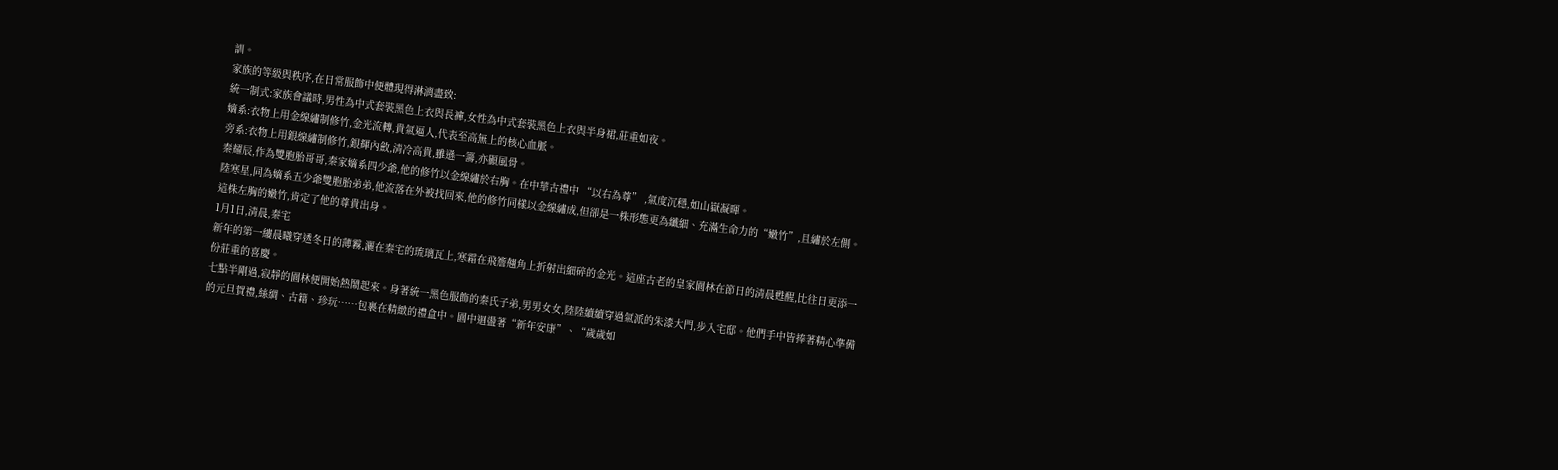訓。
家族的等級與秩序,在日常服飾中便體現得淋漓盡致:
統一制式:家族會議時,男性為中式套裝黑色上衣與長褲,女性為中式套裝黑色上衣與半身裙,莊重如夜。
嫡系:衣物上用金線繡制修竹,金光流轉,貴氣逼人,代表至高無上的核心血脈。
旁系:衣物上用銀線繡制修竹,銀輝內斂,清冷高貴,雖遜一籌,亦顯風骨。
秦耀辰,作為雙胞胎哥哥,秦家嫡系四少爺,他的修竹以金線繡於右胸。在中華古禮中 “以右為尊” ,氣度沉穩,如山嶽凝暉。
陸寒星,同為嫡系五少爺雙胞胎弟弟,他流落在外被找回來,他的修竹同樣以金線繡成,但卻是一株形態更為纖細、充滿生命力的“嫩竹”,且繡於左側。這株左胸的嫩竹,肯定了他的尊貴出身。
1月1日,清晨,秦宅
新年的第一縷晨曦穿透冬日的薄霧,灑在秦宅的琉璃瓦上,寒霜在飛簷翹角上折射出細碎的金光。這座古老的皇家園林在節日的清晨甦醒,比往日更添一份莊重的喜慶。
七點半剛過,寂靜的園林便開始熱鬧起來。身著統一黑色服飾的秦氏子弟,男男女女,陸陸續續穿過氣派的朱漆大門,步入宅邸。他們手中皆捧著精心準備的元旦賀禮,絲綢、古籍、珍玩……包裹在精緻的禮盒中。園中迴盪著“新年安康”、“歲歲如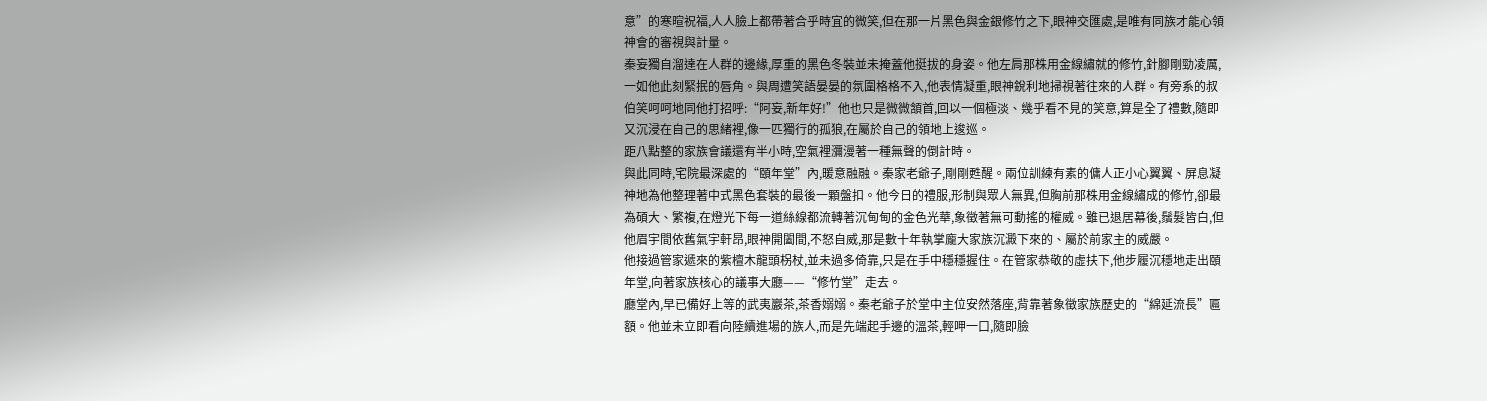意”的寒暄祝福,人人臉上都帶著合乎時宜的微笑,但在那一片黑色與金銀修竹之下,眼神交匯處,是唯有同族才能心領神會的審視與計量。
秦妄獨自溜達在人群的邊緣,厚重的黑色冬裝並未掩蓋他挺拔的身姿。他左肩那株用金線繡就的修竹,針腳剛勁凌厲,一如他此刻緊抿的唇角。與周遭笑語晏晏的氛圍格格不入,他表情凝重,眼神銳利地掃視著往來的人群。有旁系的叔伯笑呵呵地同他打招呼:“阿妄,新年好!”他也只是微微頷首,回以一個極淡、幾乎看不見的笑意,算是全了禮數,隨即又沉浸在自己的思緒裡,像一匹獨行的孤狼,在屬於自己的領地上逡巡。
距八點整的家族會議還有半小時,空氣裡瀰漫著一種無聲的倒計時。
與此同時,宅院最深處的“頤年堂”內,暖意融融。秦家老爺子,剛剛甦醒。兩位訓練有素的傭人正小心翼翼、屏息凝神地為他整理著中式黑色套裝的最後一顆盤扣。他今日的禮服,形制與眾人無異,但胸前那株用金線繡成的修竹,卻最為碩大、繁複,在燈光下每一道絲線都流轉著沉甸甸的金色光華,象徵著無可動搖的權威。雖已退居幕後,鬚髮皆白,但他眉宇間依舊氣宇軒昂,眼神開闔間,不怒自威,那是數十年執掌龐大家族沉澱下來的、屬於前家主的威嚴。
他接過管家遞來的紫檀木龍頭柺杖,並未過多倚靠,只是在手中穩穩握住。在管家恭敬的虛扶下,他步履沉穩地走出頤年堂,向著家族核心的議事大廳——“修竹堂”走去。
廳堂內,早已備好上等的武夷巖茶,茶香嫋嫋。秦老爺子於堂中主位安然落座,背靠著象徵家族歷史的“綿延流長”匾額。他並未立即看向陸續進場的族人,而是先端起手邊的溫茶,輕呷一口,隨即臉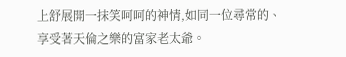上舒展開一抹笑呵呵的神情,如同一位尋常的、享受著天倫之樂的富家老太爺。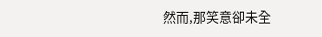然而,那笑意卻未全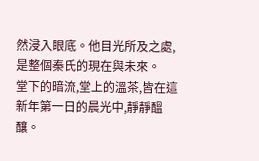然浸入眼底。他目光所及之處,是整個秦氏的現在與未來。
堂下的暗流,堂上的溫茶,皆在這新年第一日的晨光中,靜靜醞釀。